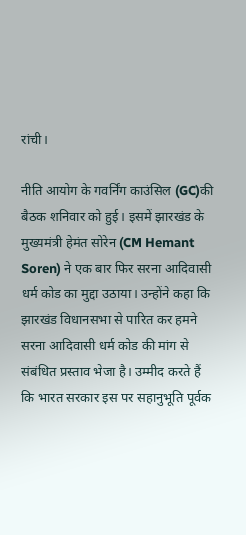रांची।

नीति आयोग के गवर्निंग काउंसिल (GC)की बैठक शनिवार को हुई। इसमें झारखंड के मुख्यमंत्री हेमंत सोरेन (CM Hemant Soren) ने एक बार फिर सरना आदिवासी धर्म कोड का मुद्दा उठाया। उन्होंने कहा कि झारखंड विधानसभा से पारित कर हमने सरना आदिवासी धर्म कोड की मांग से संबंधित प्रस्ताव भेजा है। उम्मीद करते हैं कि भारत सरकार इस पर सहानुभूति पूर्वक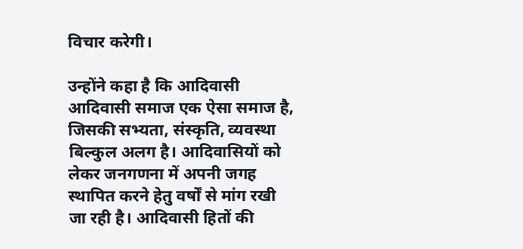विचार करेगी।

उन्होंने कहा है कि आदिवासी आदिवासी समाज एक ऐसा समाज है, जिसकी सभ्यता, संस्कृति, व्यवस्था बिल्कुल अलग है। आदिवासियों को लेकर जनगणना में अपनी जगह स्थापित करने हेतु वर्षों से मांग रखी जा रही है। आदिवासी हितों की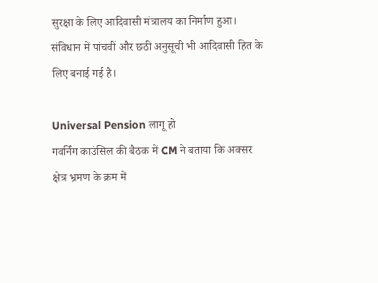सुरक्षा के लिए आदिवासी मंत्रालय का निर्माण हुआ। संविधान में पांचवीं और छठी अनुसूची भी आदिवासी हित के लिए बनाई गई है।

Universal Pension लागू हो
गवर्निंग काउंसिल की बैठक में CM ने बताया कि अक्सर क्षेत्र भ्रमण के क्रम में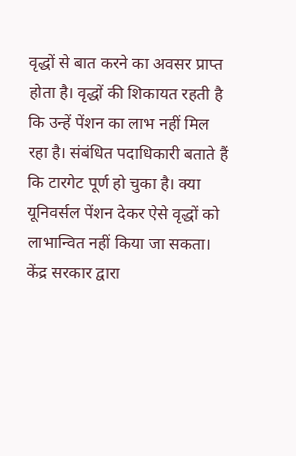वृद्धों से बात करने का अवसर प्राप्त होता है। वृद्धों की शिकायत रहती है कि उन्हें पेंशन का लाभ नहीं मिल रहा है। संबंधित पदाधिकारी बताते हैं कि टारगेट पूर्ण हो चुका है। क्या यूनिवर्सल पेंशन देकर ऐसे वृद्धों को लाभान्वित नहीं किया जा सकता। केंद्र सरकार द्वारा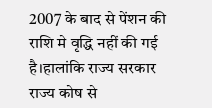2007 के बाद से पेंशन की राशि मे वृद्धि नहीं की गई है।हालांकि राज्य सरकार राज्य कोष से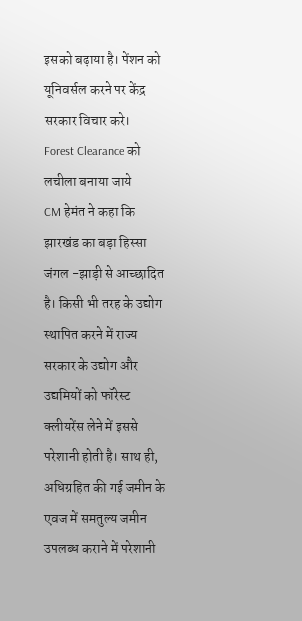इसको बढ़ाया है। पेंशन को यूनिवर्सल करने पर केंद्र सरकार विचार करे।
Forest Clearance को लचीला बनाया जाये
CM हेमंत ने कहा कि झारखंड का बड़ा हिस्सा जंगल -झाड़ी से आच्छादित है। किसी भी तरह के उद्योग स्थापित करने में राज्य सरकार के उद्योग और उद्यमियों को फॉरेस्ट क्लीयरेंस लेने में इससे परेशानी होती है। साथ ही, अधिग्रहित की गई जमीन के एवज में समतुल्य जमीन उपलब्ध कराने में परेशानी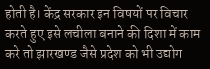होती है। केंद्र सरकार इन विषयों पर विचार करते हुए इसे लचीला बनाने की दिशा में काम करे तो झारखण्ड जैसे प्रदेश को भी उद्योग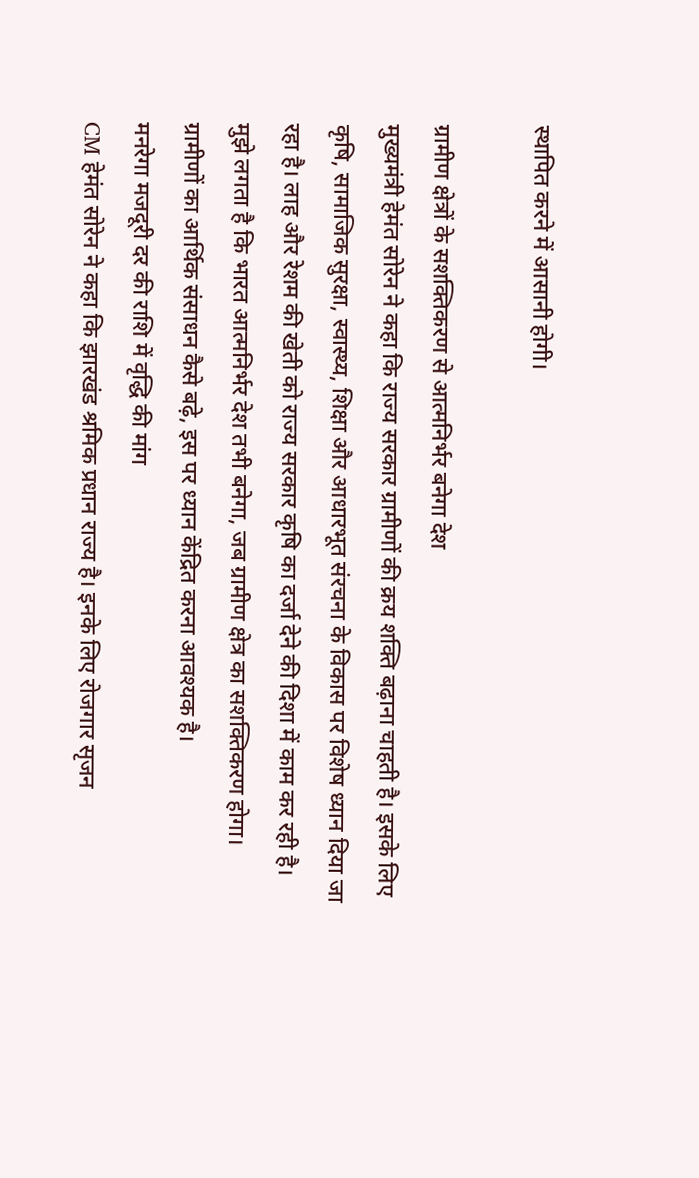स्थापित करने में आसानी होगी।

ग्रामीण क्षेत्रों के सशक्तिकरण से आत्मनिर्भर बनेगा देश
मुख्यमंत्री हेमंत सोरेन ने कहा कि राज्य सरकार ग्रामीणों की क्रय शक्ति बढ़ाना चाहती है। इसके लिए कृषि, सामाजिक सुरक्षा, स्वास्थ्य, शिक्षा और आधारभूत संरचना के विकास पर विशेष ध्यान दिया जा रहा है। लाह और रेशम की खेती को राज्य सरकार कृषि का दर्जा देने की दिशा में काम कर रही है। मुझे लगता है कि भारत आत्मनिर्भर देश तभी बनेगा, जब ग्रामीण क्षेत्र का सशक्तिकरण होगा। ग्रामीणों का आर्थिक संसाधन कैसे बढ़े, इस पर ध्यान केंद्रित करना आवश्यक है।
मनरेगा मजदूरी दर की राशि में वृद्धि की मांग
CM हेमंत सोरेन ने कहा कि झारखंड श्रमिक प्रधान राज्य है। इनके लिए रोजगार सृजन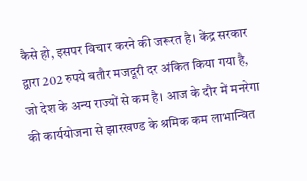कैसे हो, इसपर विचार करने की जरूरत है। केंद्र सरकार द्वारा 202 रुपये बतौर मजदूरी दर अंकित किया गया है, जो देश के अन्य राज्यों से कम है। आज के दौर में मनरेगा की कार्ययोजना से झारखण्ड के श्रमिक कम लाभान्वित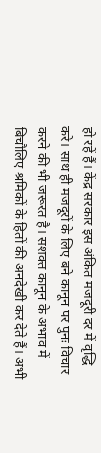हो रहें हैं। केंद्र सरकार इस अंकित मजदूरी दर में वृद्धि करे। साथ ही मजदूरों के लिए बने कानून पर पुनः विचार करने की भी जरूरत है। सशक्त कानून के अभाव में बिचौलिए श्रमिकों के हितों की अनदेखी कर देते हैं। अभी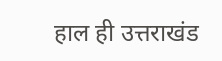हाल ही उत्तराखंड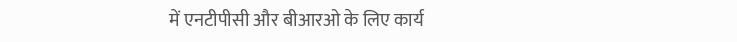में एनटीपीसी और बीआरओ के लिए कार्य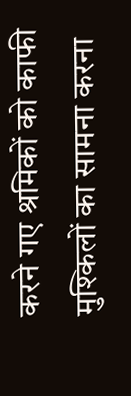करने गए श्रमिकों को काफी मुश्किलों का सामना करना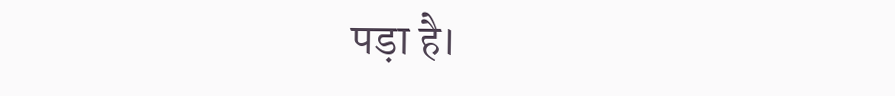पड़ा है।